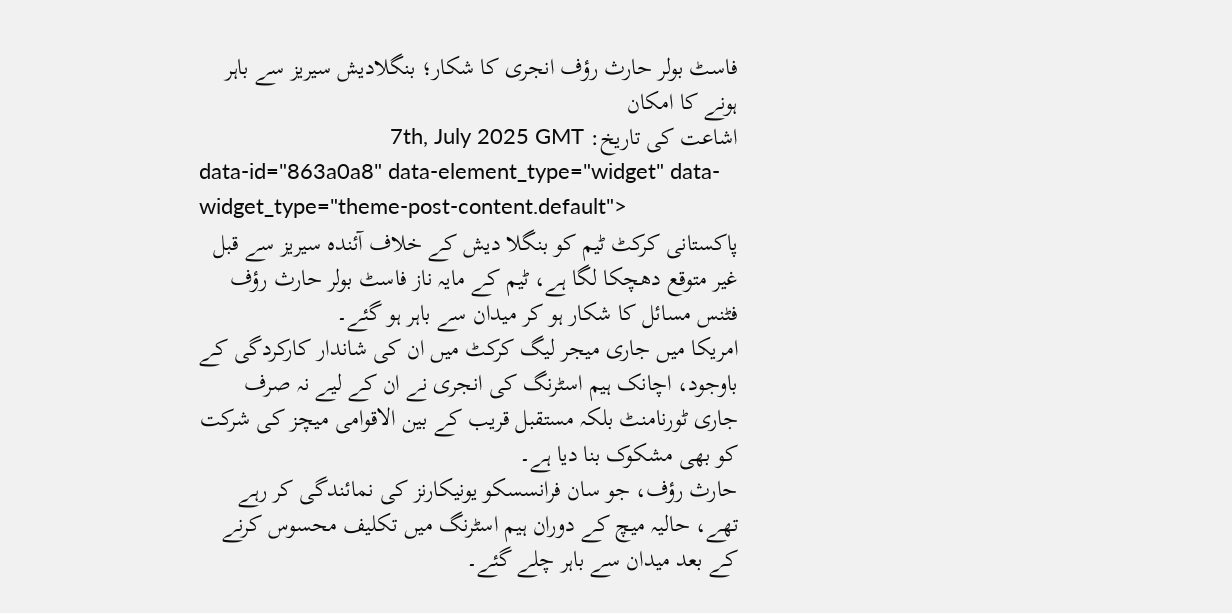فاسٹ بولر حارث رؤف انجری کا شکار؛ بنگلادیش سیریز سے باہر ہونے کا امکان
اشاعت کی تاریخ: 7th, July 2025 GMT
data-id="863a0a8" data-element_type="widget" data-widget_type="theme-post-content.default">
پاکستانی کرکٹ ٹیم کو بنگلا دیش کے خلاف آئندہ سیریز سے قبل غیر متوقع دھچکا لگا ہے، ٹیم کے مایہ ناز فاسٹ بولر حارث رؤف فٹنس مسائل کا شکار ہو کر میدان سے باہر ہو گئے۔
امریکا میں جاری میجر لیگ کرکٹ میں ان کی شاندار کارکردگی کے باوجود، اچانک ہیم اسٹرنگ کی انجری نے ان کے لیے نہ صرف جاری ٹورنامنٹ بلکہ مستقبل قریب کے بین الاقوامی میچز کی شرکت کو بھی مشکوک بنا دیا ہے۔
حارث رؤف، جو سان فرانسسکو یونیکارنز کی نمائندگی کر رہے تھے، حالیہ میچ کے دوران ہیم اسٹرنگ میں تکلیف محسوس کرنے کے بعد میدان سے باہر چلے گئے۔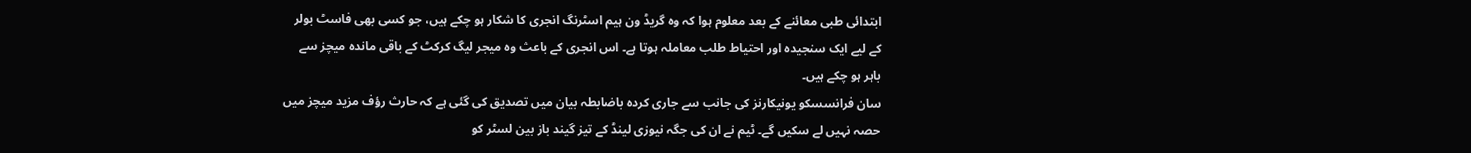ابتدائی طبی معائنے کے بعد معلوم ہوا کہ وہ گریڈ ون ہیم اسٹرنگ انجری کا شکار ہو چکے ہیں، جو کسی بھی فاسٹ بولر کے لیے ایک سنجیدہ اور احتیاط طلب معاملہ ہوتا ہے۔ اس انجری کے باعث وہ میجر لیگ کرکٹ کے باقی ماندہ میچز سے باہر ہو چکے ہیں۔
سان فرانسسکو یونیکارنز کی جانب سے جاری کردہ باضابطہ بیان میں تصدیق کی گئی ہے کہ حارث رؤف مزید میچز میں حصہ نہیں لے سکیں گے۔ ٹیم نے ان کی جگہ نیوزی لینڈ کے تیز گیند باز بین لسٹر کو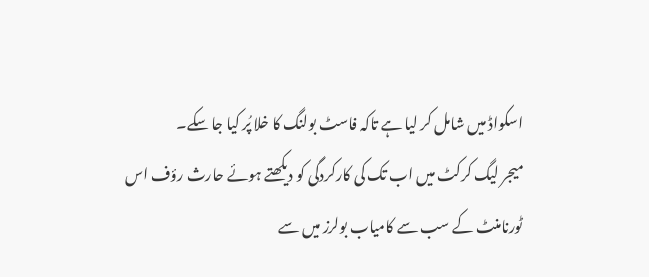اسکواڈ میں شامل کر لیا ہے تاکہ فاسٹ بولنگ کا خلا پُر کیا جا سکے۔
میجر لیگ کرکٹ میں اب تک کی کارکردگی کو دیکھتے ہوئے حارث رؤف اس ٹورنامنٹ کے سب سے کامیاب بولرز میں سے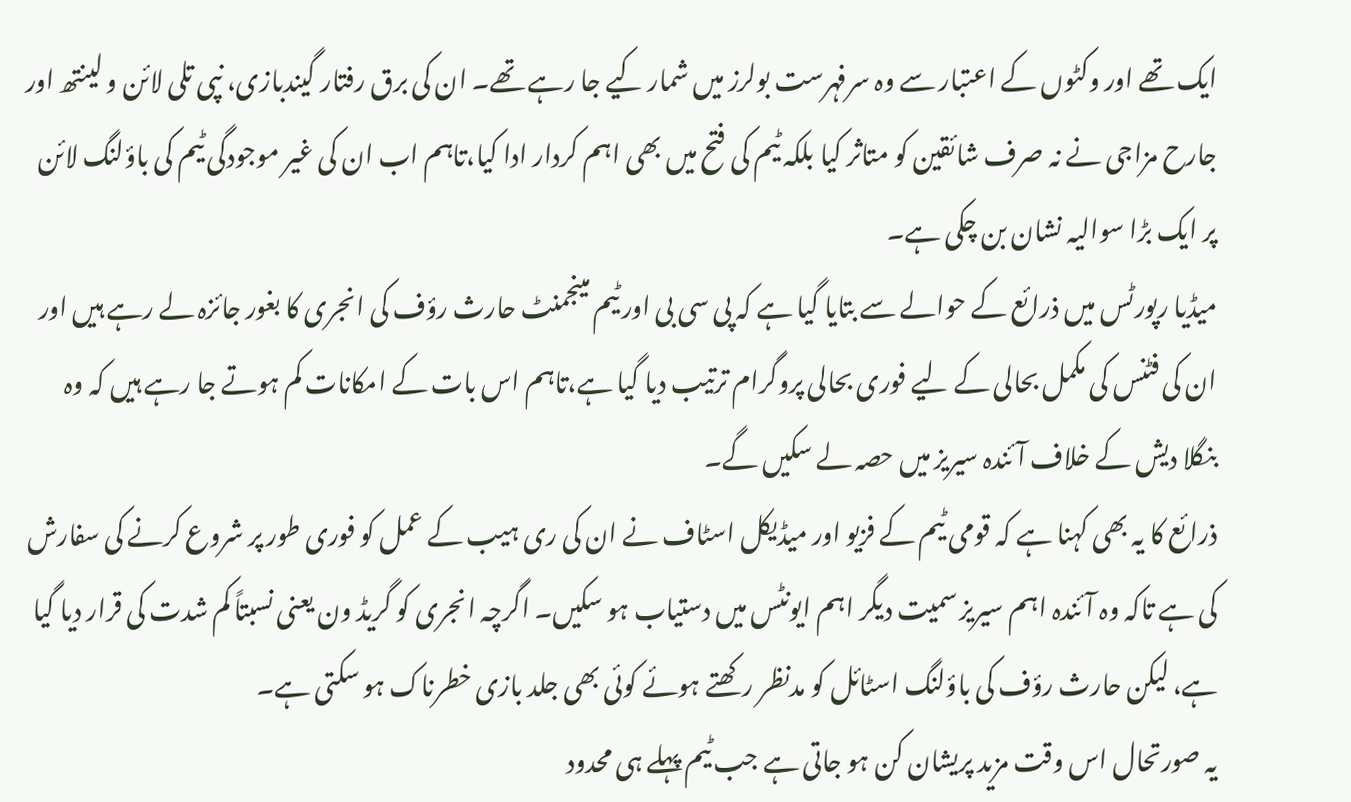ایک تھے اور وکٹوں کے اعتبار سے وہ سرفہرست بولرز میں شمار کیے جا رہے تھے۔ ان کی برق رفتار گیندبازی، نپی تلی لائن و لینتھ اور جارح مزاجی نے نہ صرف شائقین کو متاثر کیا بلکہ ٹیم کی فتح میں بھی اہم کردار ادا کیا،تاہم اب ان کی غیر موجودگی ٹیم کی باؤلنگ لائن پر ایک بڑا سوالیہ نشان بن چکی ہے۔
میڈیا رپورٹس میں ذرائع کے حوالے سے بتایا گیا ہے کہ پی سی بی اور ٹیم مینجمنٹ حارث رؤف کی انجری کا بغور جائزہ لے رہے ہیں اور ان کی فٹنس کی مکمل بحالی کے لیے فوری بحالی پروگرام ترتیب دیا گیا ہے،تاہم اس بات کے امکانات کم ہوتے جا رہے ہیں کہ وہ بنگلا دیش کے خلاف آئندہ سیریز میں حصہ لے سکیں گے۔
ذرائع کا یہ بھی کہنا ہے کہ قومی ٹیم کے فزیو اور میڈیکل اسٹاف نے ان کی ری ہیب کے عمل کو فوری طور پر شروع کرنے کی سفارش کی ہے تاکہ وہ آئندہ اہم سیریز سمیت دیگر اہم ایونٹس میں دستیاب ہو سکیں۔ اگرچہ انجری کو گریڈ ون یعنی نسبتاً کم شدت کی قرار دیا گیا ہے، لیکن حارث رؤف کی باؤلنگ اسٹائل کو مدنظر رکھتے ہوئے کوئی بھی جلد بازی خطرناک ہو سکتی ہے۔
یہ صورتحال اس وقت مزید پریشان کن ہو جاتی ہے جب ٹیم پہلے ہی محدود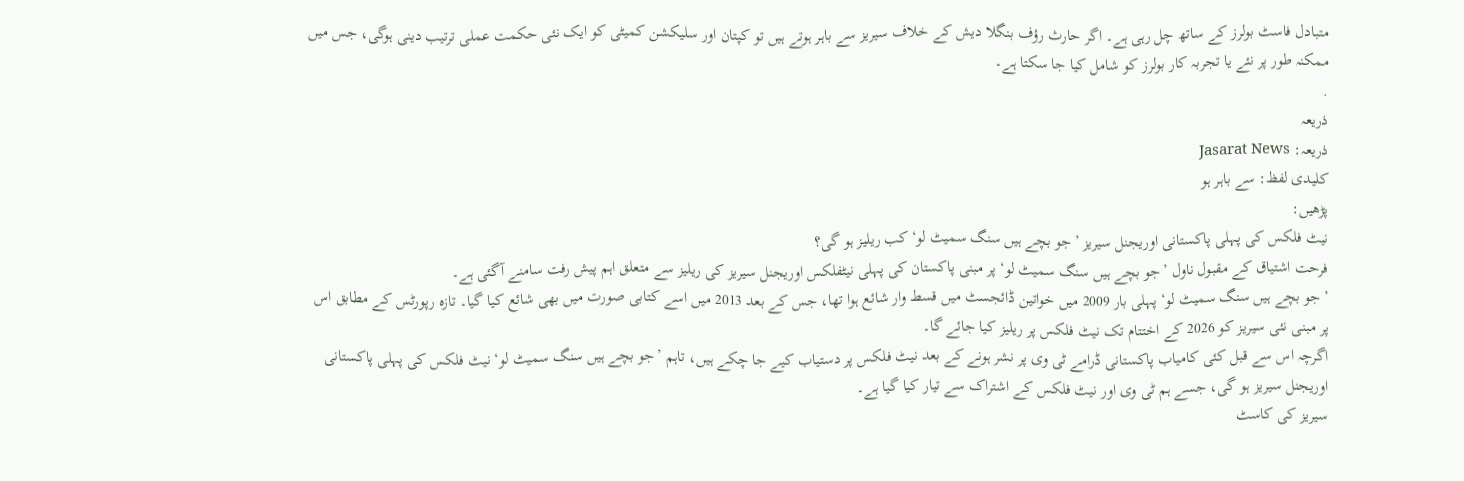متبادل فاسٹ بولرز کے ساتھ چل رہی ہے۔ اگر حارث رؤف بنگلا دیش کے خلاف سیریز سے باہر ہوتے ہیں تو کپتان اور سلیکشن کمیٹی کو ایک نئی حکمت عملی ترتیب دینی ہوگی، جس میں ممکنہ طور پر نئے یا تجربہ کار بولرز کو شامل کیا جا سکتا ہے۔
.
ذریعہ
ذریعہ: Jasarat News
کلیدی لفظ: سے باہر ہو
پڑھیں:
نیٹ فلکس کی پہلی پاکستانی اوریجنل سیریز ’جو بچے ہیں سنگ سمیٹ لو‘ کب ریلیز ہو گی؟
فرحت اشتیاق کے مقبول ناول ’جو بچے ہیں سنگ سمیٹ لو‘ پر مبنی پاکستان کی پہلی نیٹفلکس اوریجنل سیریز کی ریلیز سے متعلق اہم پیش رفت سامنے آگئی ہے۔
’جو بچے ہیں سنگ سمیٹ لو‘ پہلی بار 2009 میں خواتین ڈائجسٹ میں قسط وار شائع ہوا تھا، جس کے بعد 2013 میں اسے کتابی صورت میں بھی شائع کیا گیا۔ تازہ رپورٹس کے مطابق اس پر مبنی نئی سیریز کو 2026 کے اختتام تک نیٹ فلکس پر ریلیز کیا جائے گا۔
اگرچہ اس سے قبل کئی کامیاب پاکستانی ڈرامے ٹی وی پر نشر ہونے کے بعد نیٹ فلکس پر دستیاب کیے جا چکے ہیں، تاہم ’جو بچے ہیں سنگ سمیٹ لو‘ نیٹ فلکس کی پہلی پاکستانی اوریجنل سیریز ہو گی، جسے ہم ٹی وی اور نیٹ فلکس کے اشتراک سے تیار کیا گیا ہے۔
سیریز کی کاسٹ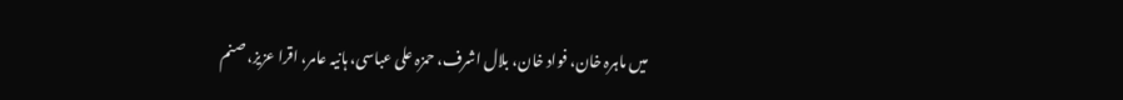میں ماہرہ خان، فواد خان، بلال اشرف، حمزہ علی عباسی، ہانیہ عامر، اقرا عزیز، صنم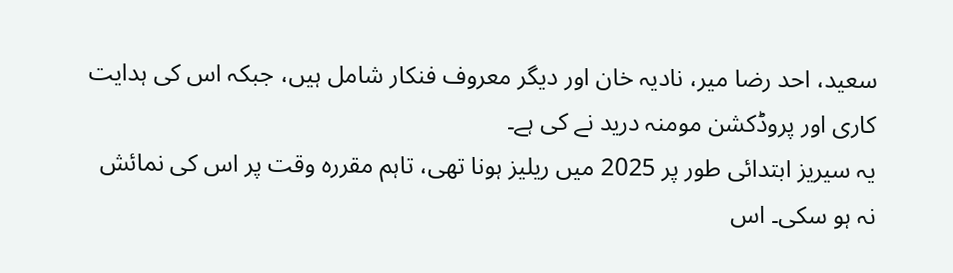سعید، احد رضا میر، نادیہ خان اور دیگر معروف فنکار شامل ہیں، جبکہ اس کی ہدایت کاری اور پروڈکشن مومنہ درید نے کی ہے۔
یہ سیریز ابتدائی طور پر 2025 میں ریلیز ہونا تھی، تاہم مقررہ وقت پر اس کی نمائش نہ ہو سکی۔ اس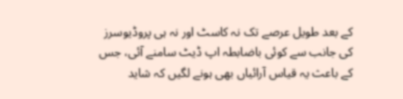کے بعد طویل عرصے تک نہ کاسٹ اور نہ ہی پروڈیوسرز کی جانب سے کوئی باضابطہ اپ ڈیٹ سامنے آئی، جس کے باعث یہ قیاس آرائیاں بھی ہونے لگیں کہ شاید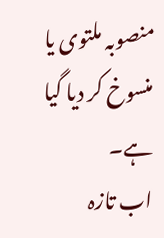منصوبہ ملتوی یا منسوخ کر دیا گیا ہے۔
اب تازہ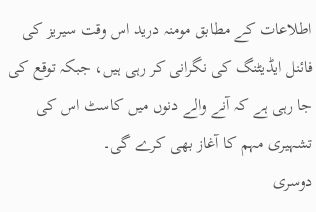اطلاعات کے مطابق مومنہ درید اس وقت سیریز کی فائنل ایڈیٹنگ کی نگرانی کر رہی ہیں، جبکہ توقع کی جا رہی ہے کہ آنے والے دنوں میں کاسٹ اس کی تشہیری مہم کا آغاز بھی کرے گی۔
دوسری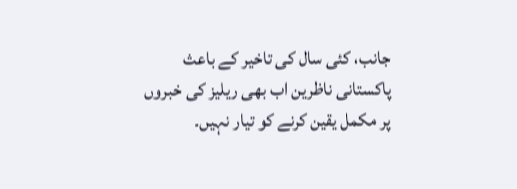جانب، کئی سال کی تاخیر کے باعث پاکستانی ناظرین اب بھی ریلیز کی خبروں پر مکمل یقین کرنے کو تیار نہیں۔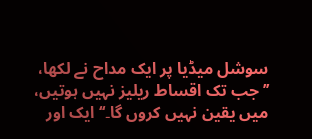سوشل میڈیا پر ایک مداح نے لکھا، ’’جب تک اقساط ریلیز نہیں ہوتیں، میں یقین نہیں کروں گا۔‘‘ ایک اور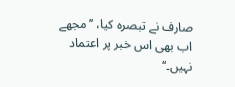صارف نے تبصرہ کیا، ’’مجھے اب بھی اس خبر پر اعتماد نہیں۔‘‘